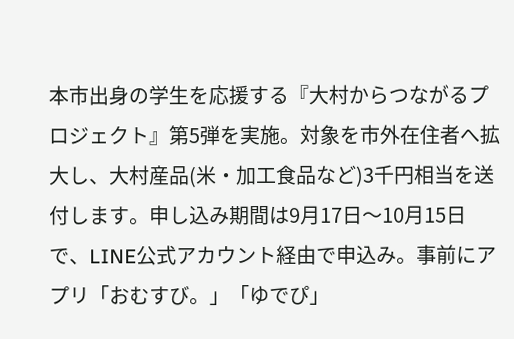本市出身の学生を応援する『大村からつながるプロジェクト』第5弾を実施。対象を市外在住者へ拡大し、大村産品(米・加工食品など)3千円相当を送付します。申し込み期間は9月17日〜10月15日で、LINE公式アカウント経由で申込み。事前にアプリ「おむすび。」「ゆでぴ」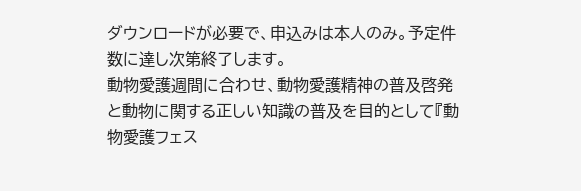ダウンロードが必要で、申込みは本人のみ。予定件数に達し次第終了します。
動物愛護週間に合わせ、動物愛護精神の普及啓発と動物に関する正しい知識の普及を目的として『動物愛護フェス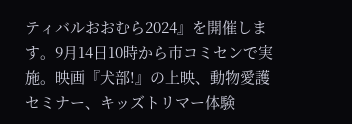ティバルおおむら2024』を開催します。9月14日10時から市コミセンで実施。映画『犬部!』の上映、動物愛護セミナー、キッズトリマー体験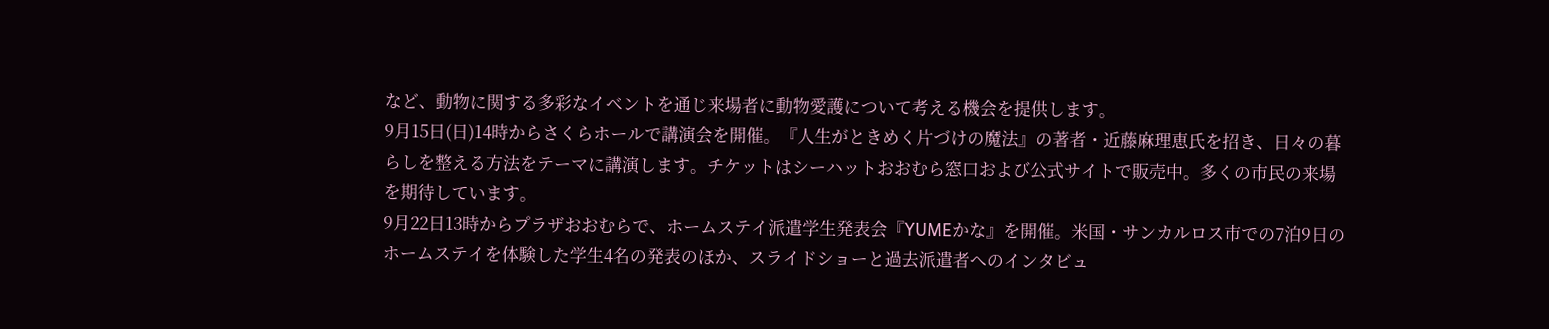など、動物に関する多彩なイベントを通じ来場者に動物愛護について考える機会を提供します。
9月15日(日)14時からさくらホールで講演会を開催。『人生がときめく片づけの魔法』の著者・近藤麻理恵氏を招き、日々の暮らしを整える方法をテーマに講演します。チケットはシーハットおおむら窓口および公式サイトで販売中。多くの市民の来場を期待しています。
9月22日13時からプラザおおむらで、ホームステイ派遣学生発表会『YUMEかな』を開催。米国・サンカルロス市での7泊9日のホームステイを体験した学生4名の発表のほか、スライドショーと過去派遣者へのインタビュ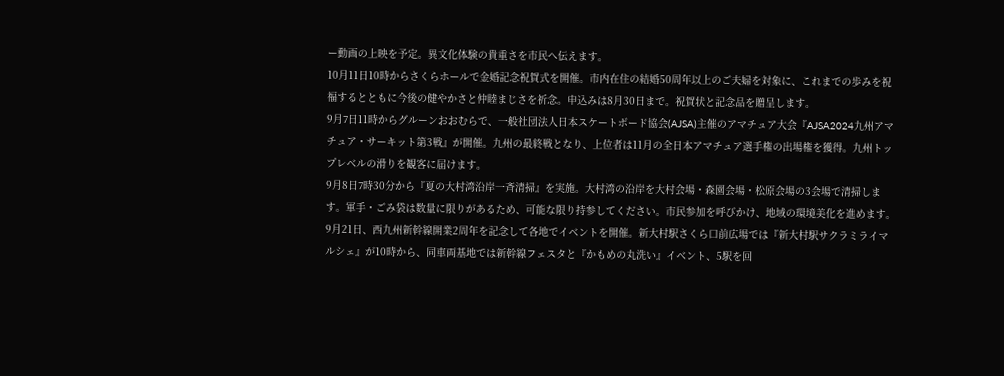ー動画の上映を予定。異文化体験の貴重さを市民へ伝えます。
10月11日10時からさくらホールで金婚記念祝賀式を開催。市内在住の結婚50周年以上のご夫婦を対象に、これまでの歩みを祝福するとともに今後の健やかさと仲睦まじさを祈念。申込みは8月30日まで。祝賀状と記念品を贈呈します。
9月7日11時からグルーンおおむらで、一般社団法人日本スケートボード協会(AJSA)主催のアマチュア大会『AJSA2024九州アマチュア・サーキット第3戦』が開催。九州の最終戦となり、上位者は11月の全日本アマチュア選手権の出場権を獲得。九州トップレベルの滑りを観客に届けます。
9月8日7時30分から『夏の大村湾沿岸一斉清掃』を実施。大村湾の沿岸を大村会場・森園会場・松原会場の3会場で清掃します。軍手・ごみ袋は数量に限りがあるため、可能な限り持参してください。市民参加を呼びかけ、地域の環境美化を進めます。
9月21日、西九州新幹線開業2周年を記念して各地でイベントを開催。新大村駅さくら口前広場では『新大村駅サクラミライマルシェ』が10時から、同車両基地では新幹線フェスタと『かもめの丸洗い』イベント、5駅を回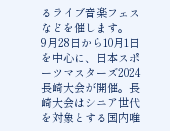るライブ音楽フェスなどを催します。
9月28日から10月1日を中心に、日本スポーツマスターズ2024長崎大会が開催。長崎大会はシニア世代を対象とする国内唯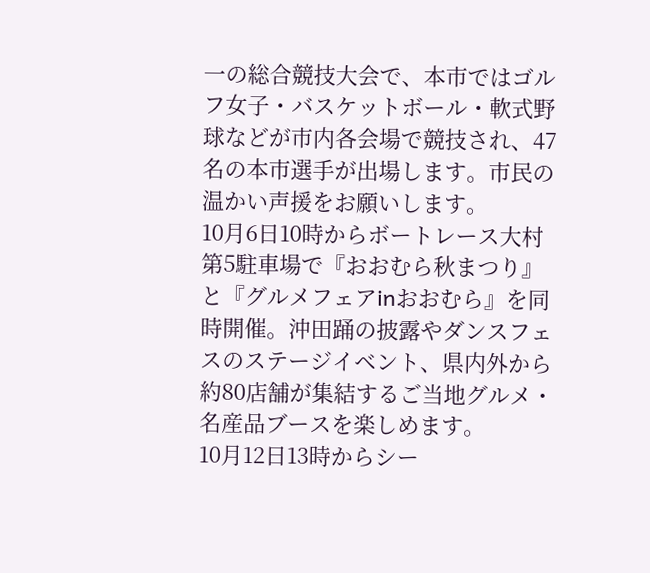一の総合競技大会で、本市ではゴルフ女子・バスケットボール・軟式野球などが市内各会場で競技され、47名の本市選手が出場します。市民の温かい声援をお願いします。
10月6日10時からボートレース大村第5駐車場で『おおむら秋まつり』と『グルメフェアinおおむら』を同時開催。沖田踊の披露やダンスフェスのステージイベント、県内外から約80店舗が集結するご当地グルメ・名産品ブースを楽しめます。
10月12日13時からシー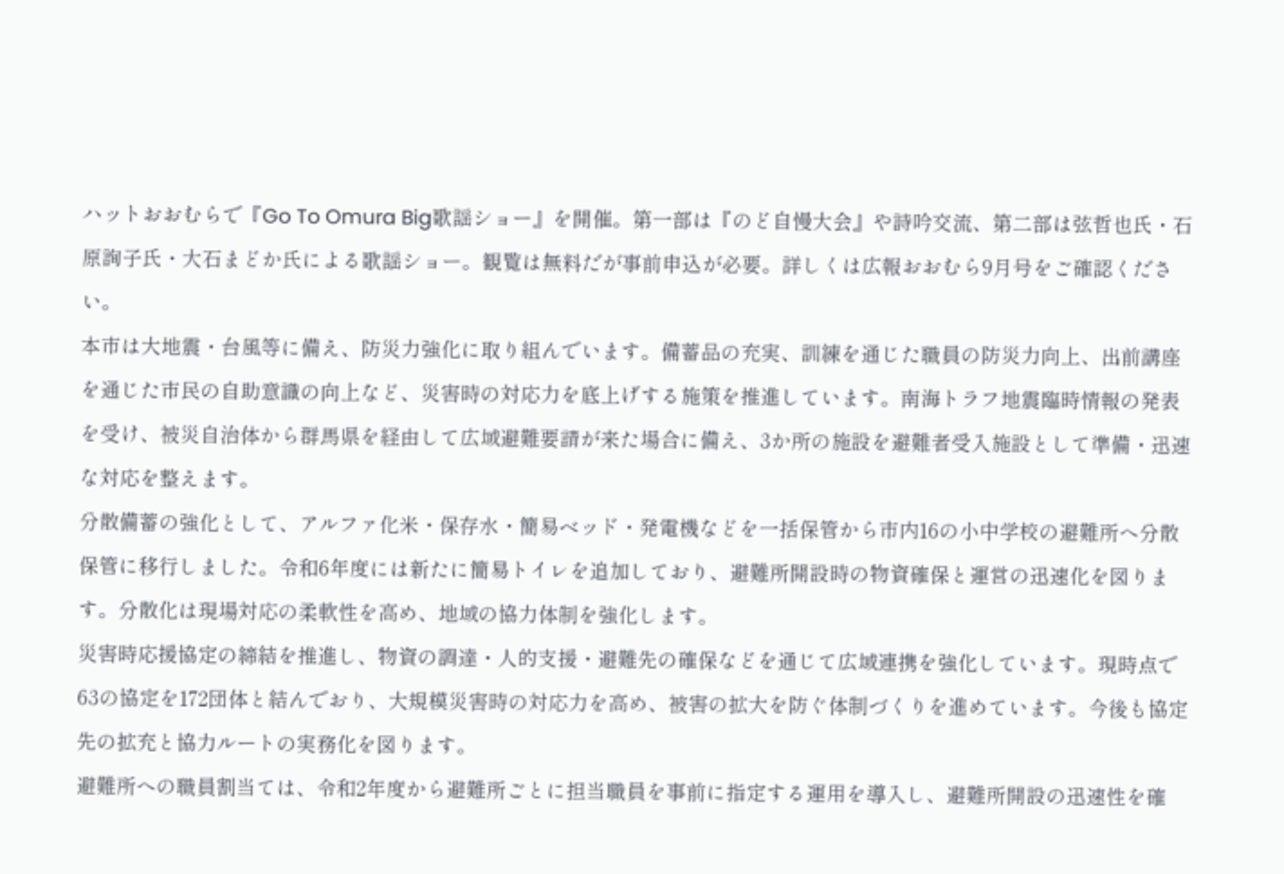ハットおおむらで『Go To Omura Big歌謡ショー』を開催。第一部は『のど自慢大会』や詩吟交流、第二部は弦哲也氏・石原詢子氏・大石まどか氏による歌謡ショー。観覧は無料だが事前申込が必要。詳しくは広報おおむら9月号をご確認ください。
本市は大地震・台風等に備え、防災力強化に取り組んでいます。備蓄品の充実、訓練を通じた職員の防災力向上、出前講座を通じた市民の自助意識の向上など、災害時の対応力を底上げする施策を推進しています。南海トラフ地震臨時情報の発表を受け、被災自治体から群馬県を経由して広域避難要請が来た場合に備え、3か所の施設を避難者受入施設として準備・迅速な対応を整えます。
分散備蓄の強化として、アルファ化米・保存水・簡易ベッド・発電機などを一括保管から市内16の小中学校の避難所へ分散保管に移行しました。令和6年度には新たに簡易トイレを追加しており、避難所開設時の物資確保と運営の迅速化を図ります。分散化は現場対応の柔軟性を高め、地域の協力体制を強化します。
災害時応援協定の締結を推進し、物資の調達・人的支援・避難先の確保などを通じて広域連携を強化しています。現時点で63の協定を172団体と結んでおり、大規模災害時の対応力を高め、被害の拡大を防ぐ体制づくりを進めています。今後も協定先の拡充と協力ルートの実務化を図ります。
避難所への職員割当ては、令和2年度から避難所ごとに担当職員を事前に指定する運用を導入し、避難所開設の迅速性を確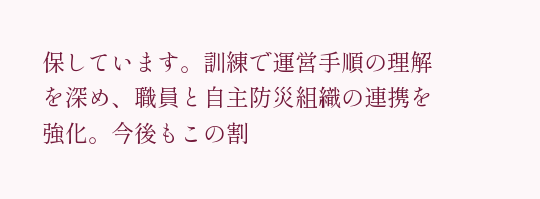保しています。訓練で運営手順の理解を深め、職員と自主防災組織の連携を強化。今後もこの割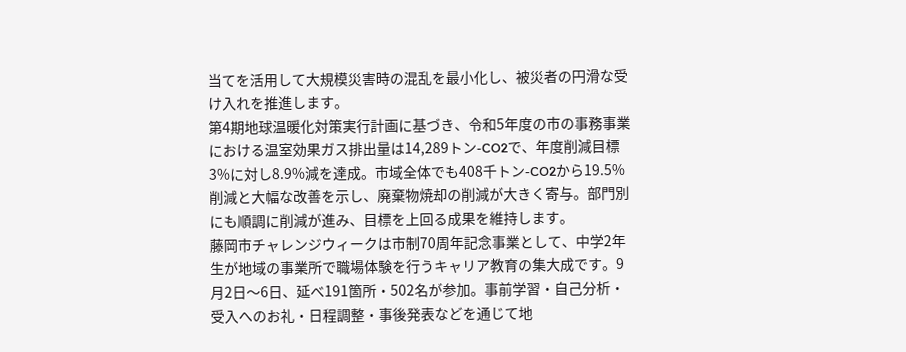当てを活用して大規模災害時の混乱を最小化し、被災者の円滑な受け入れを推進します。
第4期地球温暖化対策実行計画に基づき、令和5年度の市の事務事業における温室効果ガス排出量は14,289トン-CO2で、年度削減目標3%に対し8.9%減を達成。市域全体でも408千トン-CO2から19.5%削減と大幅な改善を示し、廃棄物焼却の削減が大きく寄与。部門別にも順調に削減が進み、目標を上回る成果を維持します。
藤岡市チャレンジウィークは市制70周年記念事業として、中学2年生が地域の事業所で職場体験を行うキャリア教育の集大成です。9月2日〜6日、延べ191箇所・502名が参加。事前学習・自己分析・受入へのお礼・日程調整・事後発表などを通じて地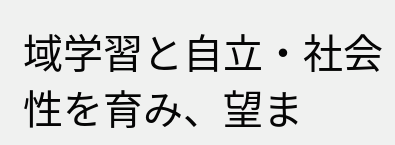域学習と自立・社会性を育み、望ま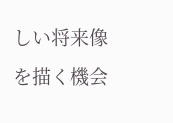しい将来像を描く機会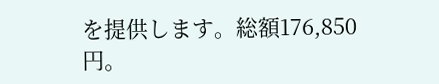を提供します。総額176,850円。